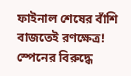ফাইনাল শেষের বাঁশি বাজতেই রণক্ষেত্র! স্পেনের বিরুদ্ধে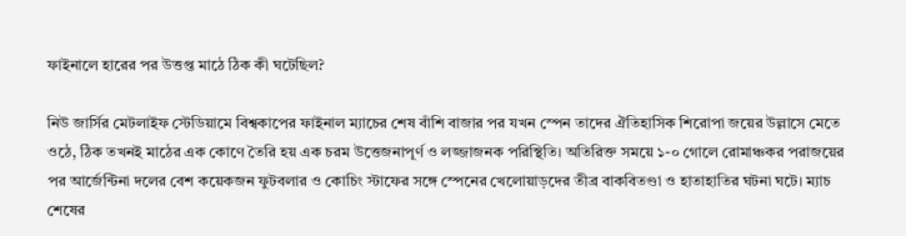ফাইনালে হারের পর উত্তপ্ত মাঠে ঠিক কী ঘটেছিল?

নিউ জার্সির মেটলাইফ স্টেডিয়ামে বিশ্বকাপের ফাইনাল ম্যাচের শেষ বাঁশি বাজার পর যখন স্পেন তাদের ঐতিহাসিক শিরোপা জয়ের উল্লাসে মেতে ওঠে, ঠিক তখনই মাঠের এক কোণে তৈরি হয় এক চরম উত্তেজনাপূর্ণ ও লজ্জাজনক পরিস্থিতি। অতিরিক্ত সময়ে ১-০ গোলে রোমাঞ্চকর পরাজয়ের পর আর্জেন্টিনা দলের বেশ কয়েকজন ফুটবলার ও কোচিং স্টাফের সঙ্গে স্পেনের খেলোয়াড়দের তীব্র বাকবিতণ্ডা ও হাতাহাতির ঘটনা ঘটে। ম্যাচ শেষের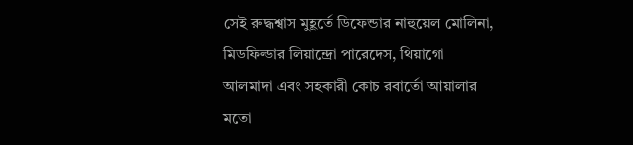সেই রুদ্ধশ্বাস মুহূর্তে ডিফেন্ডার নাহুয়েল মোলিনা, মিডফিল্ডার লিয়ান্দ্রো পারেদেস, থিয়াগো আলমাদা এবং সহকারী কোচ রবার্তো আয়ালার মতো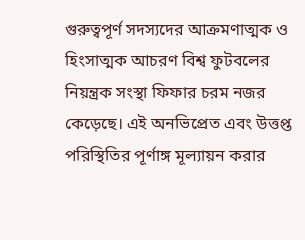গুরুত্বপূর্ণ সদস্যদের আক্রমণাত্মক ও হিংসাত্মক আচরণ বিশ্ব ফুটবলের নিয়ন্ত্রক সংস্থা ফিফার চরম নজর কেড়েছে। এই অনভিপ্রেত এবং উত্তপ্ত পরিস্থিতির পূর্ণাঙ্গ মূল্যায়ন করার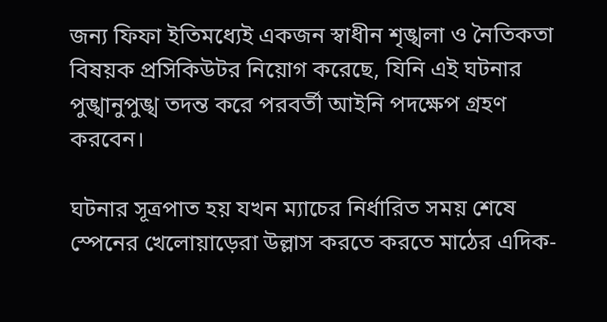জন্য ফিফা ইতিমধ্যেই একজন স্বাধীন শৃঙ্খলা ও নৈতিকতা বিষয়ক প্রসিকিউটর নিয়োগ করেছে, যিনি এই ঘটনার পুঙ্খানুপুঙ্খ তদন্ত করে পরবর্তী আইনি পদক্ষেপ গ্রহণ করবেন।

ঘটনার সূত্রপাত হয় যখন ম্যাচের নির্ধারিত সময় শেষে স্পেনের খেলোয়াড়েরা উল্লাস করতে করতে মাঠের এদিক-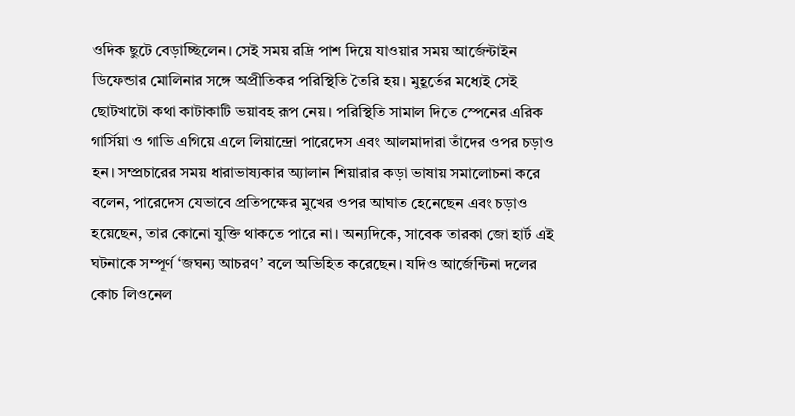ওদিক ছুটে বেড়াচ্ছিলেন। সেই সময় রদ্রি পাশ দিয়ে যাওয়ার সময় আর্জেন্টাইন ডিফেন্ডার মোলিনার সঙ্গে অপ্রীতিকর পরিস্থিতি তৈরি হয়। মুহূর্তের মধ্যেই সেই ছোটখাটো কথা কাটাকাটি ভয়াবহ রূপ নেয়। পরিস্থিতি সামাল দিতে স্পেনের এরিক গার্সিয়া ও গাভি এগিয়ে এলে লিয়ান্দ্রো পারেদেস এবং আলমাদারা তাঁদের ওপর চড়াও হন। সম্প্রচারের সময় ধারাভাষ্যকার অ্যালান শিয়ারার কড়া ভাষায় সমালোচনা করে বলেন, পারেদেস যেভাবে প্রতিপক্ষের মুখের ওপর আঘাত হেনেছেন এবং চড়াও হয়েছেন, তার কোনো যুক্তি থাকতে পারে না। অন্যদিকে, সাবেক তারকা জো হার্ট এই ঘটনাকে সম্পূর্ণ ‘জঘন্য আচরণ’ বলে অভিহিত করেছেন। যদিও আর্জেন্টিনা দলের কোচ লিওনেল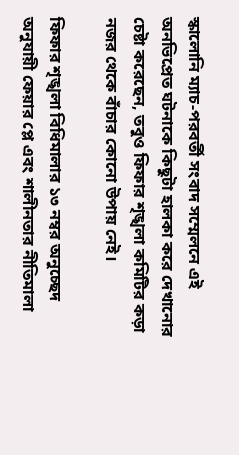স্কালোনি ম্যাচ-পরবর্তী সংবাদ সম্মেলনে এই অনভিপ্রেত ঘটনাকে কিছুটা হালকা করে দেখানোর চেষ্টা করেছেন, তবুও ফিফার শৃঙ্খলা কমিটির কড়া নজর থেকে বাঁচার কোনো উপায় নেই।

ফিফার শৃঙ্খলা বিধিমালার ১৩ নম্বর অনুচ্ছেদ অনুযায়ী ফেয়ার প্লে এবং শালীনতার নীতিমালা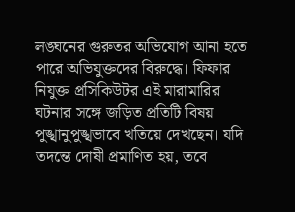লঙ্ঘনের গুরুতর অভিযোগ আনা হতে পারে অভিযুক্তদের বিরুদ্ধে। ফিফার নিযুক্ত প্রসিকিউটর এই মারামারির ঘটনার সঙ্গে জড়িত প্রতিটি বিষয় পুঙ্খানুপুঙ্খভাবে খতিয়ে দেখছেন। যদি তদন্তে দোষী প্রমাণিত হয়, তবে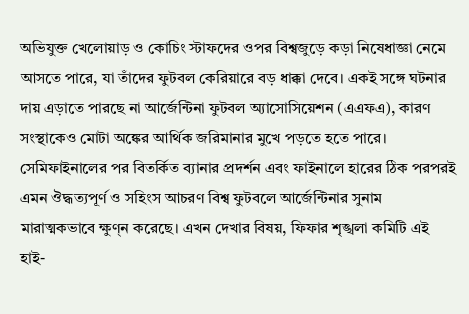অভিযুক্ত খেলোয়াড় ও কোচিং স্টাফদের ওপর বিশ্বজুড়ে কড়া নিষেধাজ্ঞা নেমে আসতে পারে, যা তাঁদের ফুটবল কেরিয়ারে বড় ধাক্কা দেবে। একই সঙ্গে ঘটনার দায় এড়াতে পারছে না আর্জেন্টিনা ফুটবল অ্যাসোসিয়েশন (এএফএ), কারণ সংস্থাকেও মোটা অঙ্কের আর্থিক জরিমানার মুখে পড়তে হতে পারে। সেমিফাইনালের পর বিতর্কিত ব্যানার প্রদর্শন এবং ফাইনালে হারের ঠিক পরপরই এমন ঔদ্ধত্যপূর্ণ ও সহিংস আচরণ বিশ্ব ফুটবলে আর্জেন্টিনার সুনাম মারাত্মকভাবে ক্ষুণ্ন করেছে। এখন দেখার বিষয়, ফিফার শৃঙ্খলা কমিটি এই হাই-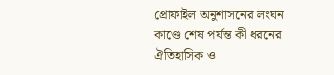প্রোফাইল অনুশাসনের লংঘন কাণ্ডে শেষ পর্যন্ত কী ধরনের ঐতিহাসিক ও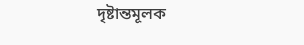দৃষ্টান্তমূলক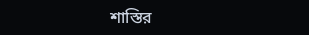শাস্তির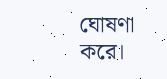ঘোষণা করে।